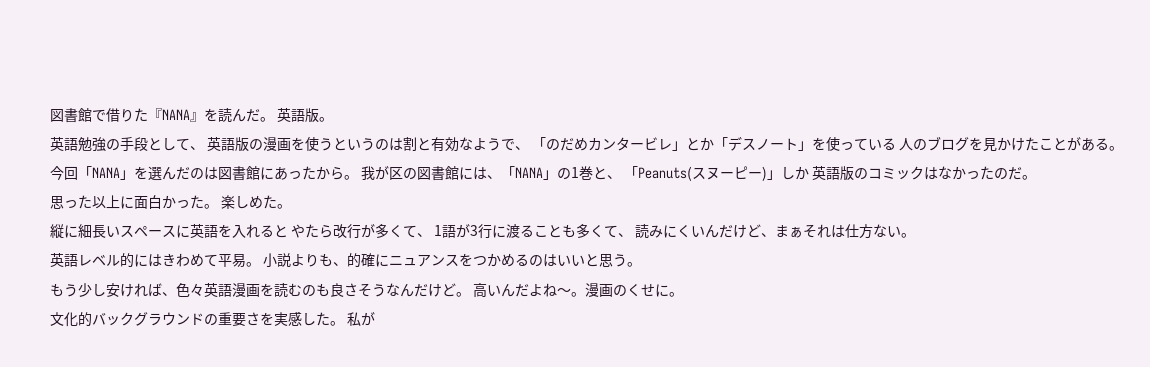図書館で借りた『NANA』を読んだ。 英語版。
英語勉強の手段として、 英語版の漫画を使うというのは割と有効なようで、 「のだめカンタービレ」とか「デスノート」を使っている 人のブログを見かけたことがある。
今回「NANA」を選んだのは図書館にあったから。 我が区の図書館には、「NANA」の1巻と、 「Peanuts(スヌーピー)」しか 英語版のコミックはなかったのだ。
思った以上に面白かった。 楽しめた。
縦に細長いスペースに英語を入れると やたら改行が多くて、 1語が3行に渡ることも多くて、 読みにくいんだけど、まぁそれは仕方ない。
英語レベル的にはきわめて平易。 小説よりも、的確にニュアンスをつかめるのはいいと思う。
もう少し安ければ、色々英語漫画を読むのも良さそうなんだけど。 高いんだよね〜。漫画のくせに。
文化的バックグラウンドの重要さを実感した。 私が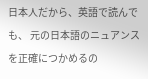日本人だから、英語で読んでも、 元の日本語のニュアンスを正確につかめるの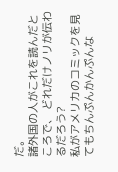だ。
諸外国の人がこれを読んだところで、 どれだけノリが伝わるだろう?
私がアメリカのコミックを見てもちんぷんかんぷんな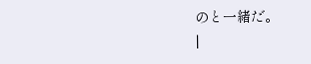のと一緒だ。
|